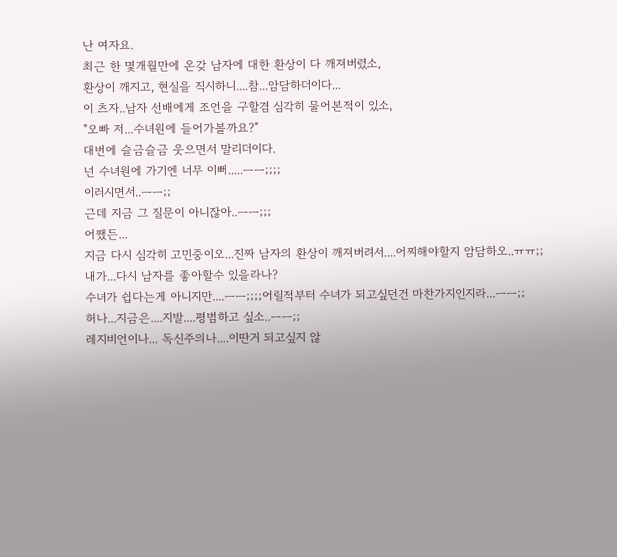난 여자요.
최근 한 몇개월만에 온갖 남자에 대한 환상이 다 깨져버렸소,
환상이 깨지고, 현실을 직시하니....참...암담하더이다...
이 츠자..남자 선배에게 조언을 구할겸 심각히 물어본적이 있소,
"오빠 저...수녀원에 들어가볼까요?"
대번에 슬금슬금 웃으면서 말리더이다.
넌 수녀원에 가기엔 너무 이뻐.....ㅡㅡ;;;;
이러시면서..ㅡㅡ;;
근데 지금 그 질문이 아니잖아..ㅡㅡ;;;
어쨌든...
지금 다시 심각히 고민중이오...진짜 남자의 환상이 깨져버려서....어찌해야할지 암담하오..ㅠㅠ;;
내가...다시 남자를 좋아할수 있을라나?
수녀가 쉽다는게 아니지만....ㅡㅡ;;;;어릴적부터 수녀가 되고싶던건 마찬가지인지라...ㅡㅡ;;
허나...지금은....지발....평범하고 싶소..ㅡㅡ;;
레지비언이나... 독신주의나....이딴거 되고싶지 않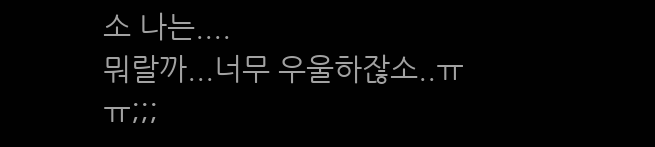소 나는....
뭐랄까...너무 우울하잖소..ㅠㅠ;;;